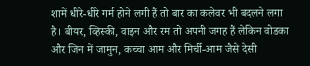शामें धीरे-धीरे गर्म होने लगी हैं तो बार का कलेवर भी बदलने लगा है। बीयर, व्हिस्की, वाइन और रम तो अपनी जगह हैं लेकिन वोडका और जिन में जामुन, कच्चा आम और मिर्ची-आम जैसे देसी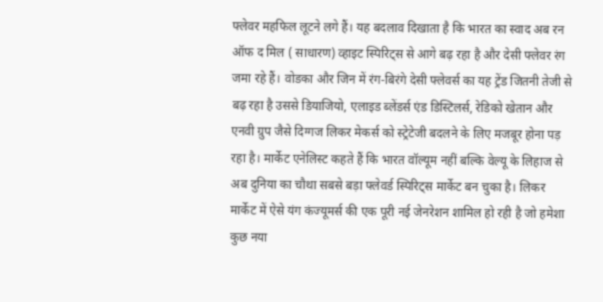फ्लेवर महफिल लूटने लगे हैं। यह बदलाव दिखाता है कि भारत का स्वाद अब रन ऑफ द मिल ( साधारण) व्हाइट स्पिरिट्स से आगे बढ़ रहा है और देसी फ्लेवर रंग जमा रहे हैं। वोडका और जिन में रंग-बिरंगे देसी फ्लेवर्स का यह ट्रेंड जितनी तेजी से बढ़ रहा है उससे डियाजियो, एलाइड ब्लेंडर्स एंड डिस्टिलर्स, रेडिको खेतान और एनवी ग्रुप जैसे दिग्गज लिकर मेकर्स को स्ट्रेटेजी बदलने के लिए मजबूर होना पड़ रहा है। मार्केट एनेलिस्ट कहते हैं कि भारत वॉल्यूम नहीं बल्कि वेल्यू के लिहाज से अब दुनिया का चौथा सबसे बड़ा फ्लेवर्ड स्पिरिट्स मार्केट बन चुका है। लिकर मार्केट में ऐसे यंग कंज्यूमर्स की एक पूरी नई जेनरेशन शामिल हो रही है जो हमेशा कुछ नया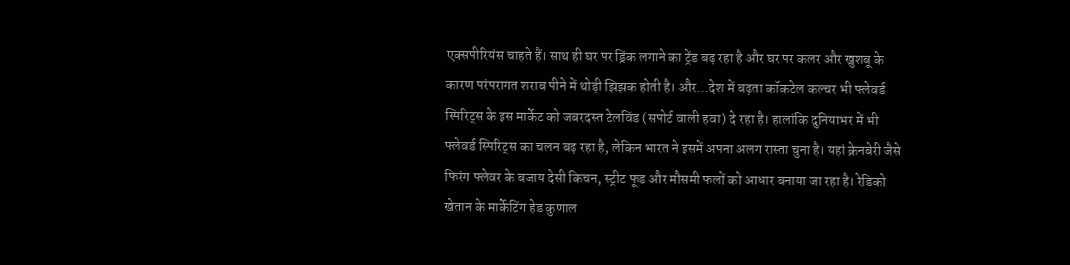एक्सपीरियंस चाहते हैं। साथ ही घर पर ड्रिंक लगाने का ट्रेंड बढ़ रहा है और घर पर कलर और खुशबू के कारण परंपरागत शराब पीने में थोड़ी झिझक होती है। और...देश में बढ़ता कॉकटेल कल्चर भी फ्लेवर्ड स्पिरिट्स के इस मार्केट को जबरदस्त टेलविंड (सपोर्ट वाली हवा) दे रहा है। हालांकि दुनियाभर में भी फ्लेवर्ड स्पिरिट्स का चलन बढ़ रहा है, लेकिन भारत ने इसमें अपना अलग रास्ता चुना है। यहां क्रेनबेरी जैसे फिरंग फ्लेवर के बजाय देसी किचन, स्ट्रीट फूड और मौसमी फलों को आधार बनाया जा रहा है। रेडिको खेतान के मार्केटिंग हेड कुणाल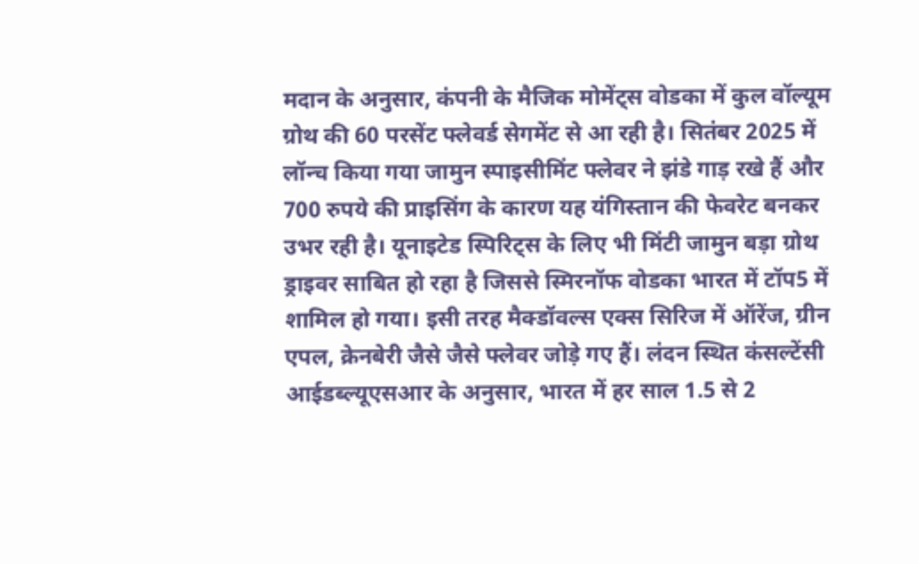मदान के अनुसार, कंपनी के मैजिक मोमेंट्स वोडका में कुल वॉल्यूम ग्रोथ की 60 परसेंट फ्लेवर्ड सेगमेंट से आ रही है। सितंबर 2025 में लॉन्च किया गया जामुन स्पाइसीमिंट फ्लेवर ने झंडे गाड़ रखे हैं और 700 रुपये की प्राइसिंग के कारण यह यंगिस्तान की फेवरेट बनकर उभर रही है। यूनाइटेड स्पिरिट्स के लिए भी मिंटी जामुन बड़ा ग्रोथ ड्राइवर साबित हो रहा है जिससे स्मिरनॉफ वोडका भारत में टॉप5 में शामिल हो गया। इसी तरह मैक्डॉवल्स एक्स सिरिज में ऑरेंज, ग्रीन एपल, क्रेनबेरी जैसे जैसे फ्लेवर जोड़े गए हैं। लंदन स्थित कंसल्टेंसी आईडब्ल्यूएसआर के अनुसार, भारत में हर साल 1.5 से 2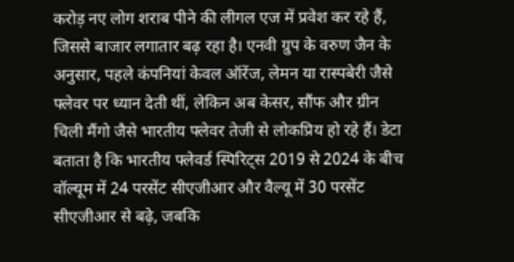करोड़ नए लोग शराब पीने की लीगल एज में प्रवेश कर रहे हैं, जिससे बाजार लगातार बढ़ रहा है। एनवी ग्रुप के वरुण जैन के अनुसार, पहले कंपनियां केवल ऑरेंज, लेमन या रास्पबेरी जैसे फ्लेवर पर ध्यान देती थीं, लेकिन अब केसर, सौंफ और ग्रीन चिली मैंगो जैसे भारतीय फ्लेवर तेजी से लोकप्रिय हो रहे हैं। डेटा बताता है कि भारतीय फ्लेवर्ड स्पिरिट्स 2019 से 2024 के बीच वॉल्यूम में 24 परसेंट सीएजीआर और वैल्यू में 30 परसेंट सीएजीआर से बढ़े, जबकि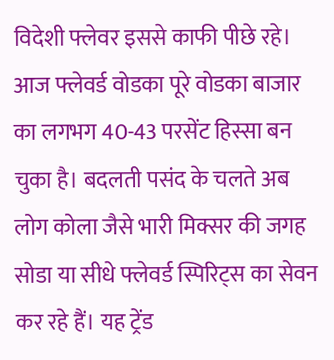विदेशी फ्लेवर इससे काफी पीछे रहे। आज फ्लेवर्ड वोडका पूरे वोडका बाजार का लगभग 40-43 परसेंट हिस्सा बन चुका है। बदलती पसंद के चलते अब लोग कोला जैसे भारी मिक्सर की जगह सोडा या सीधे फ्लेवर्ड स्पिरिट्स का सेवन कर रहे हैं। यह ट्रेंड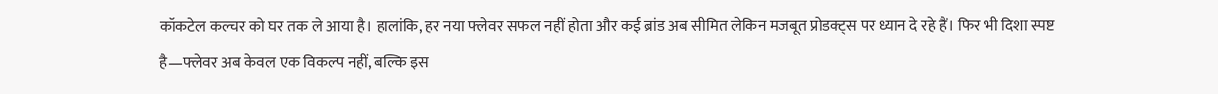कॉकटेल कल्चर को घर तक ले आया है। हालांकि, हर नया फ्लेवर सफल नहीं होता और कई ब्रांड अब सीमित लेकिन मजबूत प्रोडक्ट्स पर ध्यान दे रहे हैं। फिर भी दिशा स्पष्ट है—फ्लेवर अब केवल एक विकल्प नहीं, बल्कि इस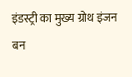इंडस्ट्री का मुख्य ग्रोथ इंजन बन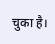चुका है।